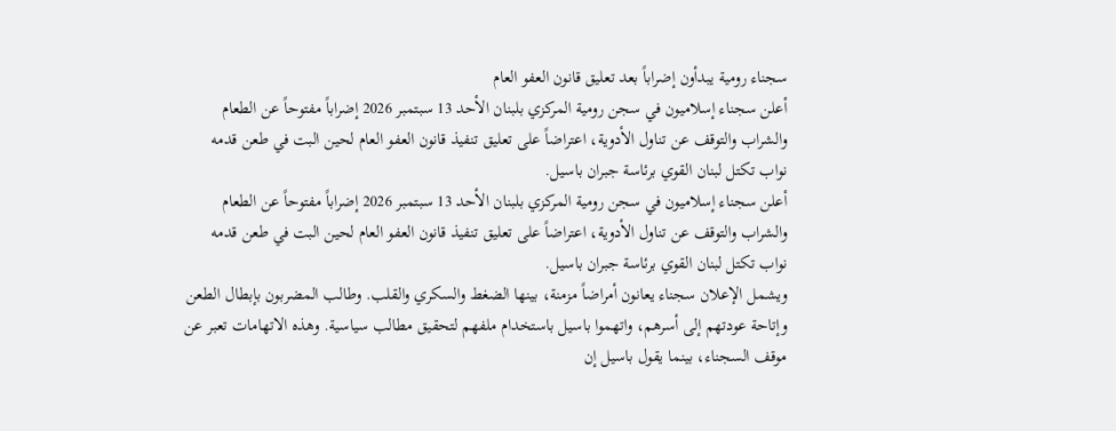سجناء رومية يبدأون إضراباً بعد تعليق قانون العفو العام
أعلن سجناء إسلاميون في سجن رومية المركزي بلبنان الأحد 13 سبتمبر 2026 إضراباً مفتوحاً عن الطعام والشراب والتوقف عن تناول الأدوية، اعتراضاً على تعليق تنفيذ قانون العفو العام لحين البت في طعن قدمه نواب تكتل لبنان القوي برئاسة جبران باسيل.
أعلن سجناء إسلاميون في سجن رومية المركزي بلبنان الأحد 13 سبتمبر 2026 إضراباً مفتوحاً عن الطعام والشراب والتوقف عن تناول الأدوية، اعتراضاً على تعليق تنفيذ قانون العفو العام لحين البت في طعن قدمه نواب تكتل لبنان القوي برئاسة جبران باسيل.
ويشمل الإعلان سجناء يعانون أمراضاً مزمنة، بينها الضغط والسكري والقلب. وطالب المضربون بإبطال الطعن وإتاحة عودتهم إلى أسرهم، واتهموا باسيل باستخدام ملفهم لتحقيق مطالب سياسية. وهذه الاتهامات تعبر عن موقف السجناء، بينما يقول باسيل إن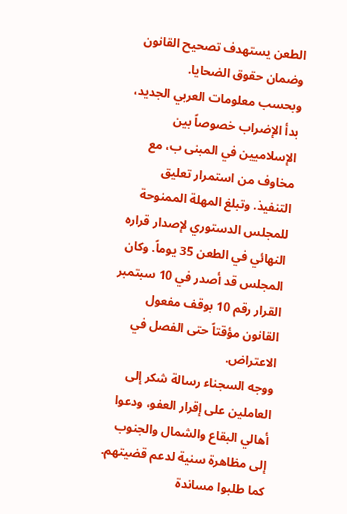الطعن يستهدف تصحيح القانون وضمان حقوق الضحايا.
وبحسب معلومات العربي الجديد، بدأ الإضراب خصوصاً بين الإسلاميين في المبنى ب، مع مخاوف من استمرار تعليق التنفيذ. وتبلغ المهلة الممنوحة للمجلس الدستوري لإصدار قراره النهائي في الطعن 35 يوماً. وكان المجلس قد أصدر في 10 سبتمبر القرار رقم 10 بوقف مفعول القانون مؤقتاً حتى الفصل في الاعتراض.
ووجه السجناء رسالة شكر إلى العاملين على إقرار العفو، ودعوا أهالي البقاع والشمال والجنوب إلى مظاهرة سنية لدعم قضيتهم. كما طلبوا مساندة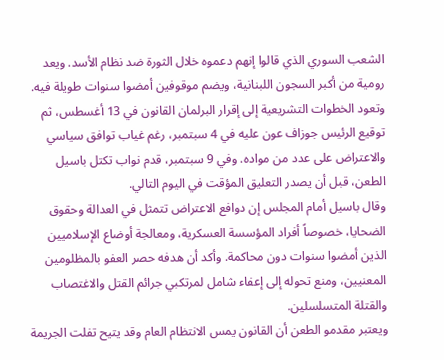الشعب السوري الذي قالوا إنهم دعموه خلال الثورة ضد نظام الأسد. ويعد رومية من أكبر السجون اللبنانية، ويضم موقوفين أمضوا سنوات طويلة فيه.
وتعود الخطوات التشريعية إلى إقرار البرلمان القانون في 13 أغسطس، ثم توقيع الرئيس جوزاف عون عليه في 4 سبتمبر، رغم غياب توافق سياسي والاعتراض على عدد من مواده. وفي 9 سبتمبر، قدم نواب تكتل باسيل الطعن، قبل أن يصدر التعليق المؤقت في اليوم التالي.
وقال باسيل أمام المجلس إن دوافع الاعتراض تتمثل في العدالة وحقوق الضحايا، خصوصاً أفراد المؤسسة العسكرية، ومعالجة أوضاع الإسلاميين الذين أمضوا سنوات دون محاكمة. وأكد أن هدفه حصر العفو بالمظلومين المعنيين، ومنع تحوله إلى إعفاء شامل لمرتكبي جرائم القتل والاغتصاب والقتلة المتسلسلين.
ويعتبر مقدمو الطعن أن القانون يمس الانتظام العام وقد يتيح تفلت الجريمة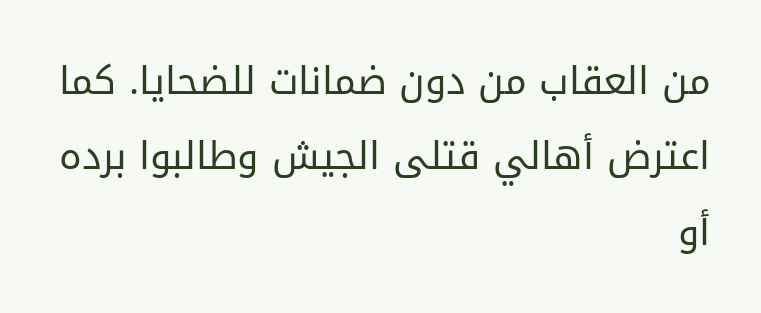من العقاب من دون ضمانات للضحايا. كما اعترض أهالي قتلى الجيش وطالبوا برده أو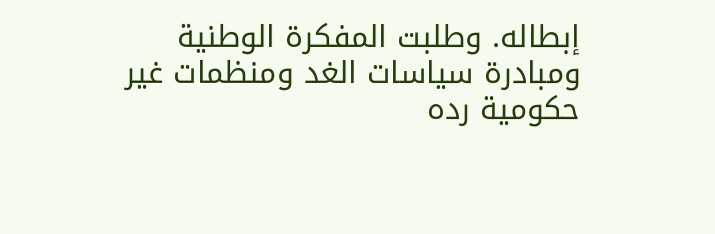إبطاله. وطلبت المفكرة الوطنية ومبادرة سياسات الغد ومنظمات غير حكومية رده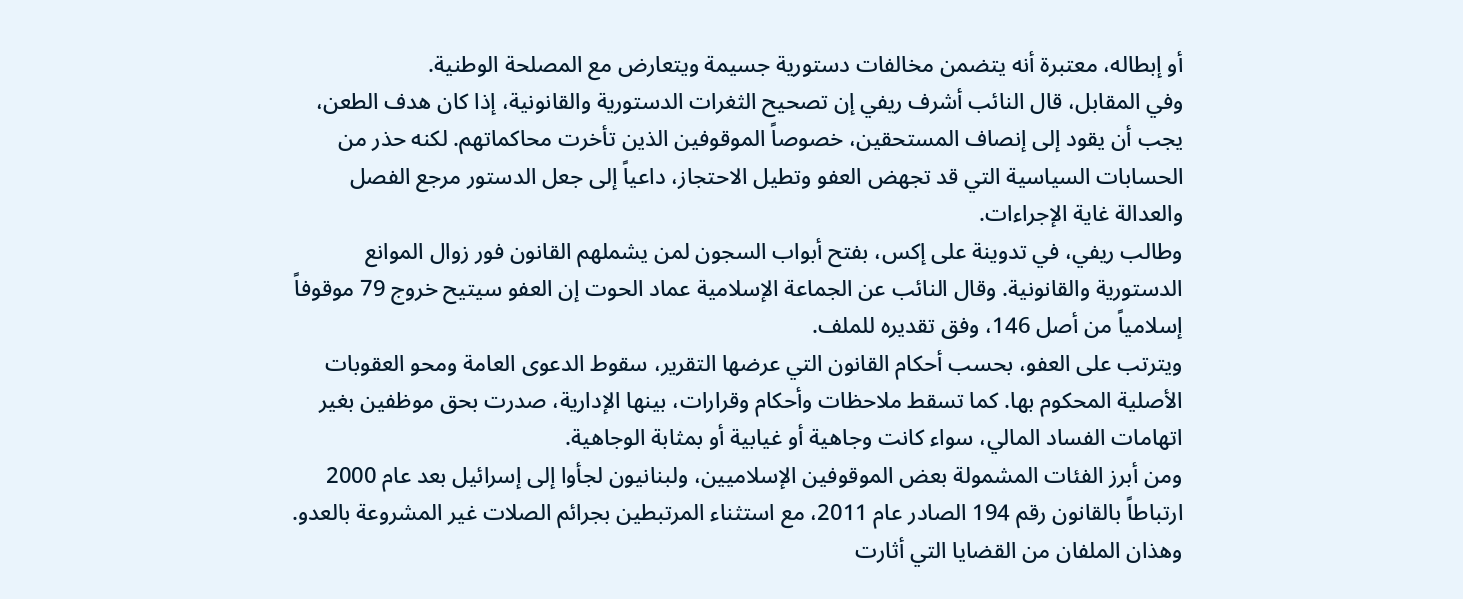أو إبطاله، معتبرة أنه يتضمن مخالفات دستورية جسيمة ويتعارض مع المصلحة الوطنية.
وفي المقابل، قال النائب أشرف ريفي إن تصحيح الثغرات الدستورية والقانونية، إذا كان هدف الطعن، يجب أن يقود إلى إنصاف المستحقين، خصوصاً الموقوفين الذين تأخرت محاكماتهم. لكنه حذر من الحسابات السياسية التي قد تجهض العفو وتطيل الاحتجاز، داعياً إلى جعل الدستور مرجع الفصل والعدالة غاية الإجراءات.
وطالب ريفي، في تدوينة على إكس، بفتح أبواب السجون لمن يشملهم القانون فور زوال الموانع الدستورية والقانونية. وقال النائب عن الجماعة الإسلامية عماد الحوت إن العفو سيتيح خروج 79 موقوفاً إسلامياً من أصل 146، وفق تقديره للملف.
ويترتب على العفو، بحسب أحكام القانون التي عرضها التقرير، سقوط الدعوى العامة ومحو العقوبات الأصلية المحكوم بها. كما تسقط ملاحظات وأحكام وقرارات، بينها الإدارية، صدرت بحق موظفين بغير اتهامات الفساد المالي، سواء كانت وجاهية أو غيابية أو بمثابة الوجاهية.
ومن أبرز الفئات المشمولة بعض الموقوفين الإسلاميين، ولبنانيون لجأوا إلى إسرائيل بعد عام 2000 ارتباطاً بالقانون رقم 194 الصادر عام 2011، مع استثناء المرتبطين بجرائم الصلات غير المشروعة بالعدو. وهذان الملفان من القضايا التي أثارت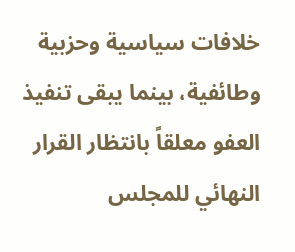خلافات سياسية وحزبية وطائفية، بينما يبقى تنفيذ العفو معلقاً بانتظار القرار النهائي للمجلس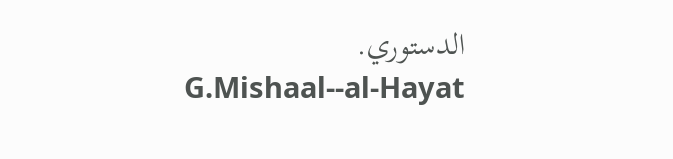الدستوري.
G.Mishaal--al-Hayat